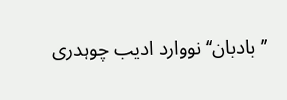’’بادبان‘‘ نووارد ادیب چوہدری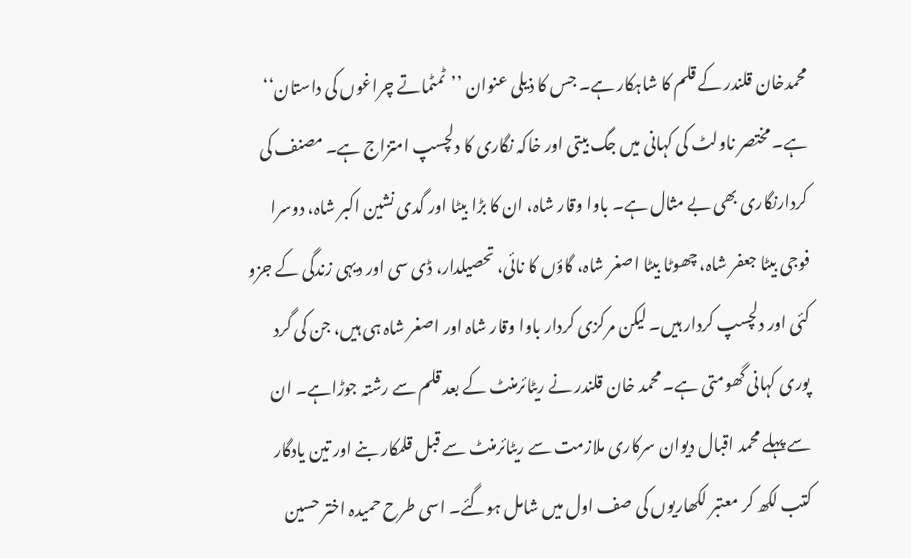محمدخان قلندر کے قلم کا شاہکار ہے۔ جس کا ذیلی عنوان ’’ٹمٹماتے چراغوں کی داستان‘‘ ہے۔ مختصر ناولٹ کی کہانی میں جگ بیتی اور خاکہ نگاری کا دلچسپ امتزاج ہے۔ مصنف کی کردارنگاری بھی بے مثال ہے۔ باوا وقار شاہ، ان کا بڑا بیٹا اور گدی نشین اکبر شاہ، دوسرا فوجی بیٹا جعفر شاہ، چھوٹا بیٹا اصغر شاہ، گاؤں کا نائی، تحصیلدار، ڈی سی اور دیہی زندگی کے جزو کئی اور دلچسپ کردار ہیں۔ لیکن مرکزی کردار باوا وقار شاہ اور اصغر شاہ ہی ہیں، جن کی گرد پوری کہانی گھومتی ہے۔ محمد خان قلندر نے ریٹائرمنٹ کے بعد قلم سے رشتہ جوڑاہے۔ ان سے پہلے محمد اقبال دیوان سرکاری ملازمت سے ریٹائرمنٹ سے قبل قلمکار بنے اور تین یادگار کتب لکھ کر معتبر لکھاریوں کی صف اول میں شامل ہوگئے۔ اسی طرح حمیدہ اختر حسین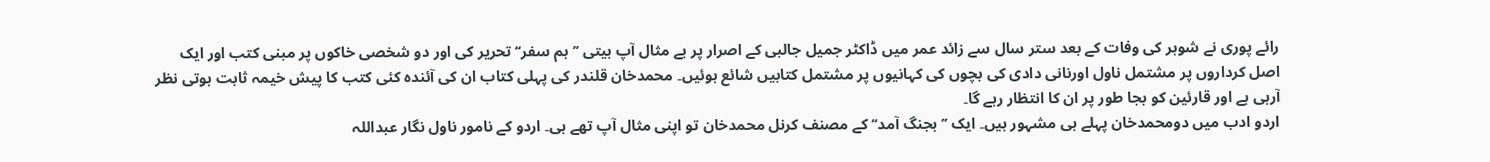رائے پوری نے شوہر کی وفات کے بعد ستر سال سے زائد عمر میں ڈاکٹر جمیل جالبی کے اصرار پر بے مثال آپ بیتی ’’ہم سفر‘‘ تحریر کی اور دو شخصی خاکوں پر مبنی کتب اور ایک اصل کرداروں پر مشتمل ناول اورنانی دادی کی بچوں کی کہانیوں پر مشتمل کتابیں شائع ہوئیں۔ محمدخان قلندر کی پہلی کتاب ان کی آئندہ کئی کتب کا پیش خیمہ ثابت ہوتی نظر آرہی ہے اور قارئین کو بجا طور پر ان کا انتظار رہے گا۔
اردو ادب میں دومحمدخان پہلے ہی مشہور ہیں۔ ایک ’’بجنگ آمد‘‘ کے مصنف کرنل محمدخان تو اپنی مثال آپ تھے ہی۔ اردو کے نامور ناول نگار عبداللہ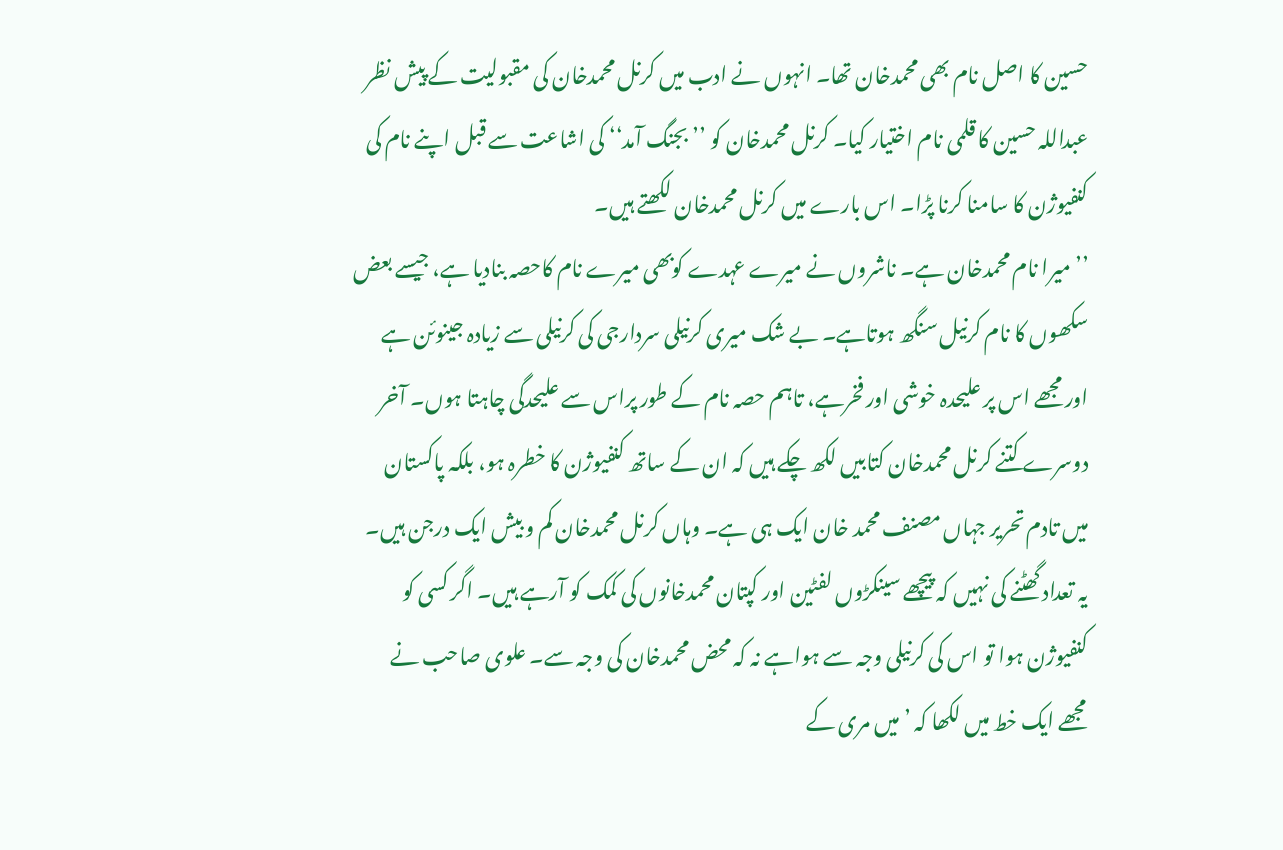حسین کا اصل نام بھی محمدخان تھا۔ انہوں نے ادب میں کرنل محمدخان کی مقبولیت کے پیش نظر عبداللہ حسین کا قلمی نام اختیار کیا۔ کرنل محمدخان کو ’’بجنگ آمد‘‘ کی اشاعت سے قبل اپنے نام کی کنفیوژن کا سامنا کرنا پڑا۔ اس بارے میں کرنل محمدخان لکھتے ہیں۔
’’میرا نام محمدخان ہے۔ ناشروں نے میرے عہدے کوبھی میرے نام کاحصہ بنادیا ہے، جیسے بعض سکھوں کا نام کرنیل سنگھ ہوتاہے۔ بے شک میری کرنیلی سردارجی کی کرنیلی سے زیادہ جینوئن ہے اور مجھے اس پر علیحدہ خوشی اور فخرہے، تاہم حصہ نام کے طور پراس سے علیحدگی چاہتا ہوں۔ آخر دوسرے کتنے کرنل محمدخان کتابیں لکھ چکے ہیں کہ ان کے ساتھ کنفیوژن کا خطرہ ہو، بلکہ پاکستان میں تادم تحریر جہاں مصنف محمد خان ایک ہی ہے۔ وہاں کرنل محمدخان کم و بیش ایک درجن ہیں۔ یہ تعداد گھٹنے کی نہیں کہ پیچھے سینکڑوں لفٹین اور کپتان محمدخانوں کی کمک کو آرہے ہیں۔ اگر کسی کو کنفیوژن ہوا تو اس کی کرنیلی وجہ سے ہواہے نہ کہ محض محمدخان کی وجہ سے۔ علوی صاحب نے مجھے ایک خط میں لکھا کہ ’میں مری کے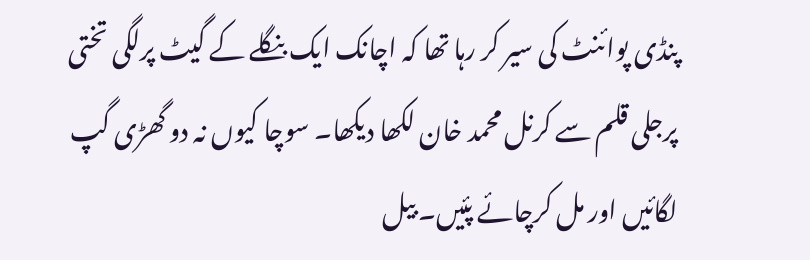پنڈی پوائنٹ کی سیر کر رہا تھا کہ اچانک ایک بنگلے کے گیٹ پرلگی تختی پرجلی قلم سے کرنل محمد خان لکھا دیکھا۔ سوچا کیوں نہ دو گھڑی گپ لگائیں اور مل کرچائے پئیں۔ بیل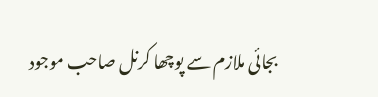بجائی ملازم سے پوچھا کرنل صاحب موجود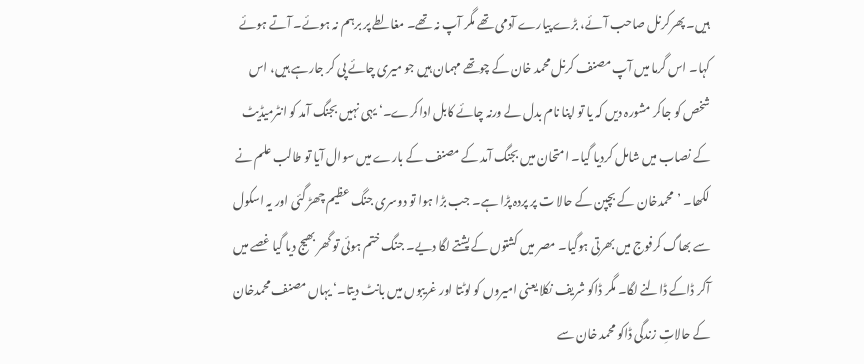ہیں۔ پھرکرنل صاحب آئے، بڑے پیارے آدمی تھے مگر آپ نہ تھے۔ مغالطے پر برہم نہ ہوئے۔ آتے ہوئے کہا۔ اس گرما میں آپ مصنف کرنل محمد خان کے چوتھے مہمان ہیں جو میری چائے پی کر جارہے ہیں، اس شخص کو جاکر مشورہ دیں کہ یا تو اپنا نام بدل لے ورنہ چائے کابل اداکرے۔‘ یہی نہیں بجنگ آمد کو انٹرمیڈیٹ کے نصاب میں شامل کردیا گیا۔ امتحان میں بجنگ آمد کے مصنف کے بارے میں سوال آیا تو طالب علم نے لکھا۔ ’محمدخان کے بچپن کے حالا ت پر پردہ پڑا ہے۔ جب بڑا ہوا تو دوسری جنگ عظیم چھڑ گئی اور یہ اسکول سے بھاگ کرفوج میں بھرتی ہوگیا۔ مصر میں کشتوں کے پشتے لگا دیے۔ جنگ ختم ہوئی تو گھر بھیج دیا گیا غصے میں آکر ڈاکے ڈالنے لگا۔ مگر ڈاکو شریف نکلا یعنی امیروں کو لوٹتا اور غریبوں میں بانٹ دیتا۔‘ یہاں مصنف محمدخان کے حالاتِ زندگی ڈاکو محمد خان سے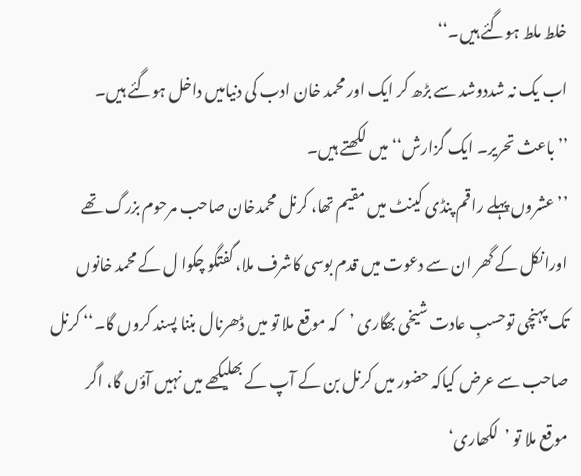خلط ملط ہوگئے ہیں۔‘‘
اب یک نہ شددوشد سے بڑھ کر ایک اور محمد خان ادب کی دنیامیں داخل ہوگئے ہیں۔ ’’باعث تحریر۔ ایک گزارش‘‘ میں لکھتے ہیں۔
’’عشروں پہلے راقم پنڈی کینٹ میں مقیم تھا، کرنل محمدخان صاحب مرحوم بزرگ تھے اورانکل کے گھر ان سے دعوت میں قدم بوسی کاشرف ملا، گفتگو چکوا ل کے محمد خانوں تک پہنچی توحسبِ عادت شیخی بھگاری ’کہ موقع ملا تو میں ڈھرنال بننا پسند کروں گا۔‘‘ کرنل صاحب سے عرض کیاکہ حضور میں کرنل بن کے آپ کے بھلیکھے میں نہیں آؤں گا، اگر موقع ملا تو ’لکھاری‘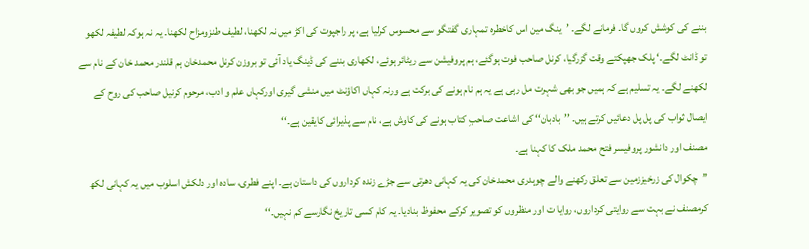بننے کی کوشش کروں گا۔ فرمانے لگے۔ ’ینگ مین اس کاخطرہ تمہاری گفتگو سے محسوس کرلیا ہے، پر راجپوت کی اکڑ میں نہ لکھنا، لطیف طنزومزاح لکھنا۔ یہ نہ ہوکہ لطیفہ لکھو تو ڈانٹ لگے۔‘ پلک جھپکتے وقت گزرگیا، کرنل صاحب فوت ہوگئے، ہم پروفیشن سے ریٹائر ہوئے، لکھاری بننے کی ڈینگ یاد آئی تو بروزن کرنل محمدخان ہم قلندر محمد خان کے نام سے لکھنے لگے۔ یہ تسلیم ہے کہ ہمیں جو بھی شہرت مل رہی ہے یہ ہم نام ہونے کی برکت ہے ورنہ کہاں اکاؤنٹ میں منشی گیری اورکہاں علم و ادب، مرحوم کرنیل صاحب کی روح کے ایصال ثواب کی پل پل دعائیں کرتے ہیں۔ ’’بادبان‘‘ کی اشاعت صاحبِ کتاب ہونے کی کاوش ہے، نام سے پذیرائی کایقین ہے۔‘‘
مصنف اور دانشور پروفیسر فتح محمد ملک کا کہنا ہے۔
’’چکوال کی زرخیززمین سے تعلق رکھنے والے چوہدری محمدخان کی یہ کہانی دھرتی سے جڑے زندہ کرداروں کی داستان ہے۔ اپنے فطری، سادہ اور دلکش اسلوب میں یہ کہانی لکھ کرمصنف نے بہت سے روایتی کرداروں، روایا ت اور منظروں کو تصویر کرکے محفوظ بنادیا۔ یہ کام کسی تاریخ نگارسے کم نہیں۔‘‘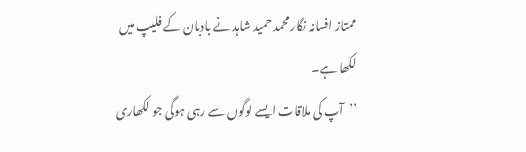ممتاز افسانہ نگار محمد حمید شاہد نے بادبان کے فلیپ میں لکھا ہے۔
’’آپ کی ملاقات ایسے لوگوں سے رہی ہوگی جو لکھاری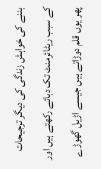بننے کی خواہش زندگی کی دیگر ترجیحات کے سبب ریٹائرمنٹ تک دبائے رکھتے ہیں اور پھر یوں قلم دوڑاتے ہیں جیسے اڑیل گھوڑے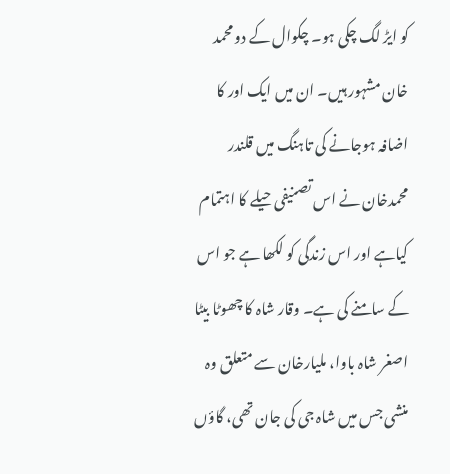کو ایڑ لگ چکی ہو۔ چکوال کے دو محمد خان مشہور ہیں۔ ان میں ایک اور کا اضافہ ہوجانے کی تاہنگ میں قلندر محمدخان نے اس تصنیفی حیلے کا اہتمام کیاہے اور اس زندگی کو لکھا ہے جو اس کے سامنے کی ہے۔ وقار شاہ کا چھوٹا بیٹا اصغر شاہ باوا، ملیارخان سے متعلق وہ منشی جس میں شاہ جی کی جان تھی، گاؤں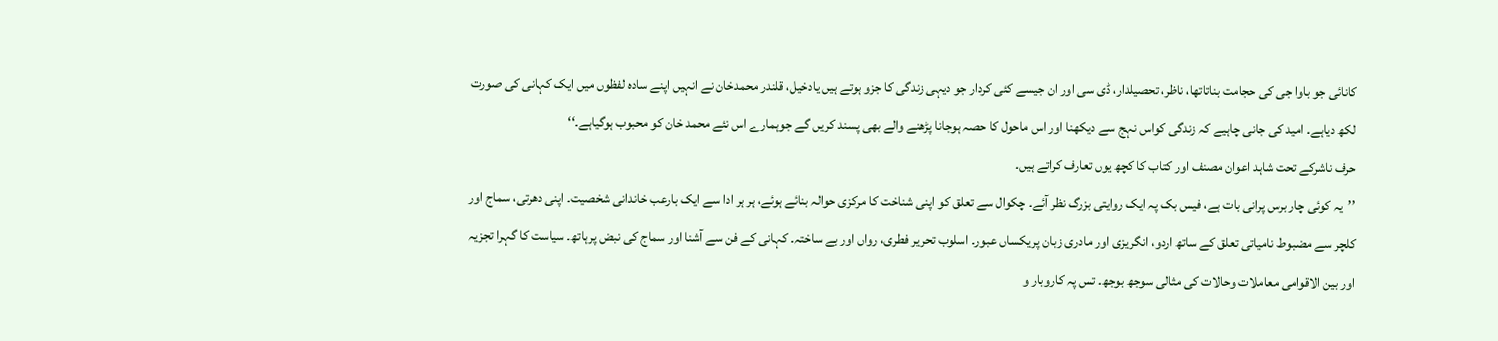کانائی جو باوا جی کی حجامت بناتاتھا، ناظر، تحصیلدار، ڈی سی اور ان جیسے کئی کردار جو دیہی زندگی کا جزو ہوتے ہیں یادخیل، قلندر محمدخان نے انہیں اپنے سادہ لفظوں میں ایک کہانی کی صورت لکھ دیاہے۔ امید کی جانی چاہیے کہ زندگی کواس نہج سے دیکھنا اور اس ماحول کا حصہ ہوجانا پڑھنے والے بھی پسند کریں گے جوہمارے اس نئے محمد خان کو محبوب ہوگیاہے۔‘‘
حرف ناشرکے تحت شاہد اعوان مصنف اور کتاب کا کچھ یوں تعارف کراتے ہیں۔
’’یہ کوئی چار برس پرانی بات ہے، فیس بک پہ ایک روایتی بزرگ نظر آئے۔ چکوال سے تعلق کو اپنی شناخت کا مرکزی حوالہ بنائے ہوئے، ہر ہر ادا سے ایک بارعب خاندانی شخصیت۔ اپنی دھرتی، سماج اور کلچر سے مضبوط نامیاتی تعلق کے ساتھ اردو، انگریزی اور مادری زبان پریکساں عبور۔ اسلوب تحریر فطری، رواں اور بے ساختہ۔ کہانی کے فن سے آشنا اور سماج کی نبض پرہاتھ۔ سیاست کا گہرا تجزیہ اور بین الاقوامی معاملات وحالات کی مثالی سوجھ بوجھ۔ تس پہ کاروبار و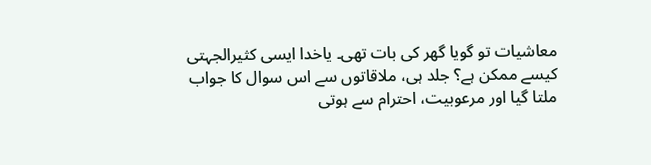معاشیات تو گویا گھر کی بات تھی۔ یاخدا ایسی کثیرالجہتی کیسے ممکن ہے؟ جلد ہی، ملاقاتوں سے اس سوال کا جواب ملتا گیا اور مرعوبیت، احترام سے ہوتی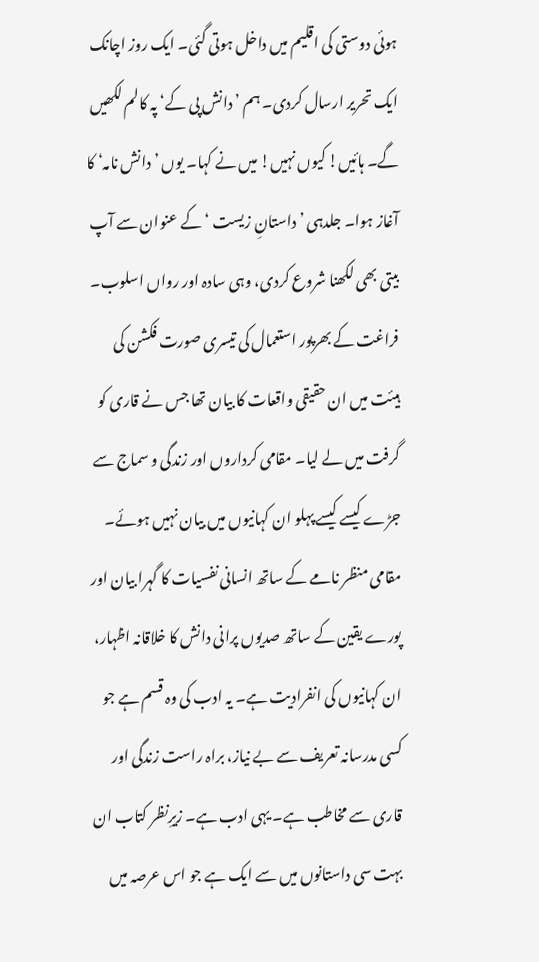ہوئی دوستی کی اقلیم میں داخل ہوتی گئی۔ ایک روز اچانک ایک تحریر ارسال کردی۔ ہم ’دانش پی کے‘ پہ کالم لکھیں گے۔ ہائیں! کیوں نہیں! میں نے کہا۔ یوں ’دانش نامہ‘ کا آغاز ہوا۔ جلدہی ’داستانِ زیست ‘کے عنوان سے آپ بیتی بھی لکھنا شروع کردی، وہی سادہ اور رواں اسلوب۔ فراغت کے بھرپور استعمال کی تیسری صورت فکشن کی ہیئت میں ان حقیقی واقعات کا بیان تھا جس نے قاری کو گرفت میں لے لیا۔ مقامی کرداروں اور زندگی و سماج سے جڑے کیسے کیسے پہلو ان کہانیوں میں بیان نہیں ہوئے۔ مقامی منظر نامے کے ساتھ انسانی نفسیات کا گہرا بیان اور پورے یقین کے ساتھ صدیوں پرانی دانش کا خلاقانہ اظہار، ان کہانیوں کی انفرادیت ہے۔ یہ ادب کی وہ قسم ہے جو کسی مدرسانہ تعریف سے بے نیاز، براہ راست زندگی اور قاری سے مخاطب ہے۔ یہی ادب ہے۔ زیرِنظر کتاب ان بہت سی داستانوں میں سے ایک ہے جو اس عرصہ میں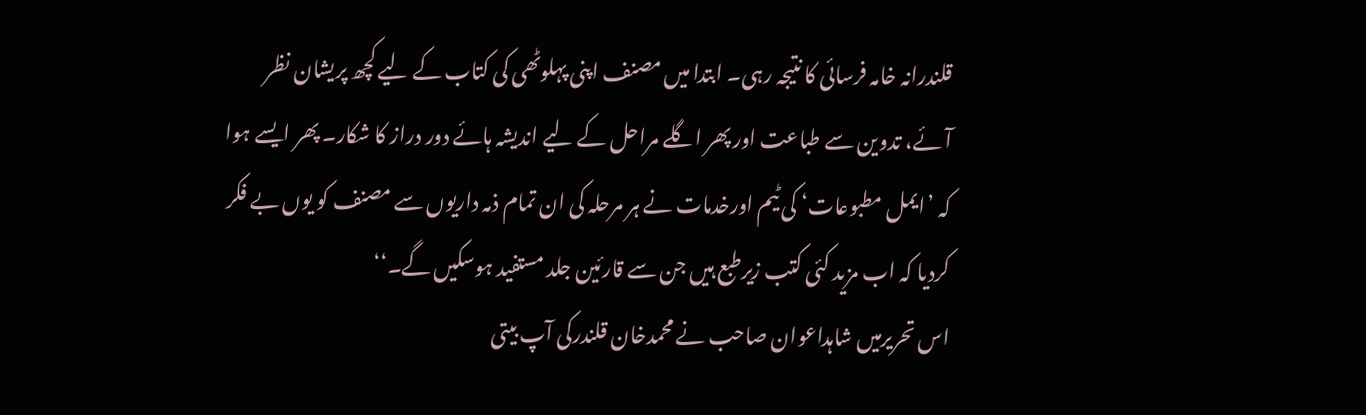قلندرانہ خامہ فرسائی کا نتیجہ رہی۔ ابتدا میں مصنف اپنی پہلوٹھی کی کتاب کے لیے کچھ پریشان نظر آئے، تدوین سے طباعت اور پھر اگلے مراحل کے لیے اندیشہ ہائے دور دراز کا شکار۔ پھر ایسے ہوا کہ ’ایمل مطبوعات‘ کی ٹیم اورخدمات نے ہر مرحلہ کی ان تمام ذمہ داریوں سے مصنف کو یوں بے فکر کردیا کہ اب مزید کئی کتب زیرطبع ہیں جن سے قارئین جلد مستفید ہوسکیں گے۔‘‘
اس تحریرمیں شاہداعوان صاحب نے محمدخان قلندرکی آپ بیتی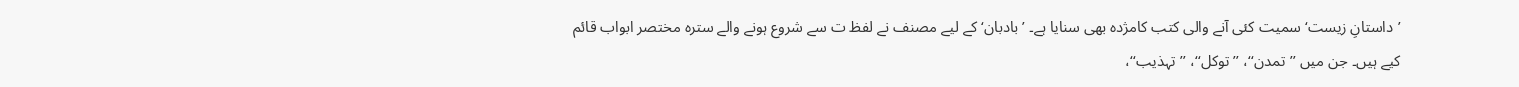’داستانِ زیست‘ سمیت کئی آنے والی کتب کامژدہ بھی سنایا ہے۔ ’بادبان‘ کے لیے مصنف نے لفظ ت سے شروع ہونے والے سترہ مختصر ابواب قائم کیے ہیں۔ جن میں ’’تمدن‘‘، ’’توکل‘‘، ’’تہذیب‘‘،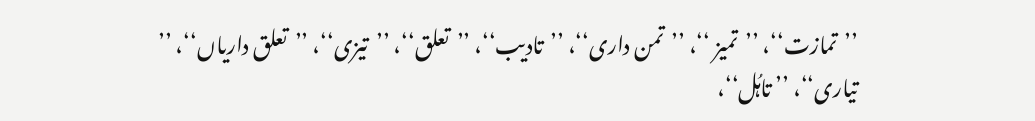’’تمازت‘‘، ’’تمیز ‘‘، ’’تمن داری‘‘، ’’تادیب‘‘، ’’تعلق‘‘، ’’تیزی‘‘، ’’تعلق داریاں‘‘، ’’ تیاری‘‘، ’’ تاہُل‘‘،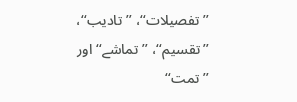’’تفصیلات‘‘، ’’تادیب‘‘، ’’تقسیم‘‘، ’’تماشے‘‘ اور ’’تمت‘‘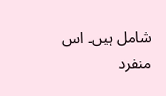شامل ہیں۔ اس منفرد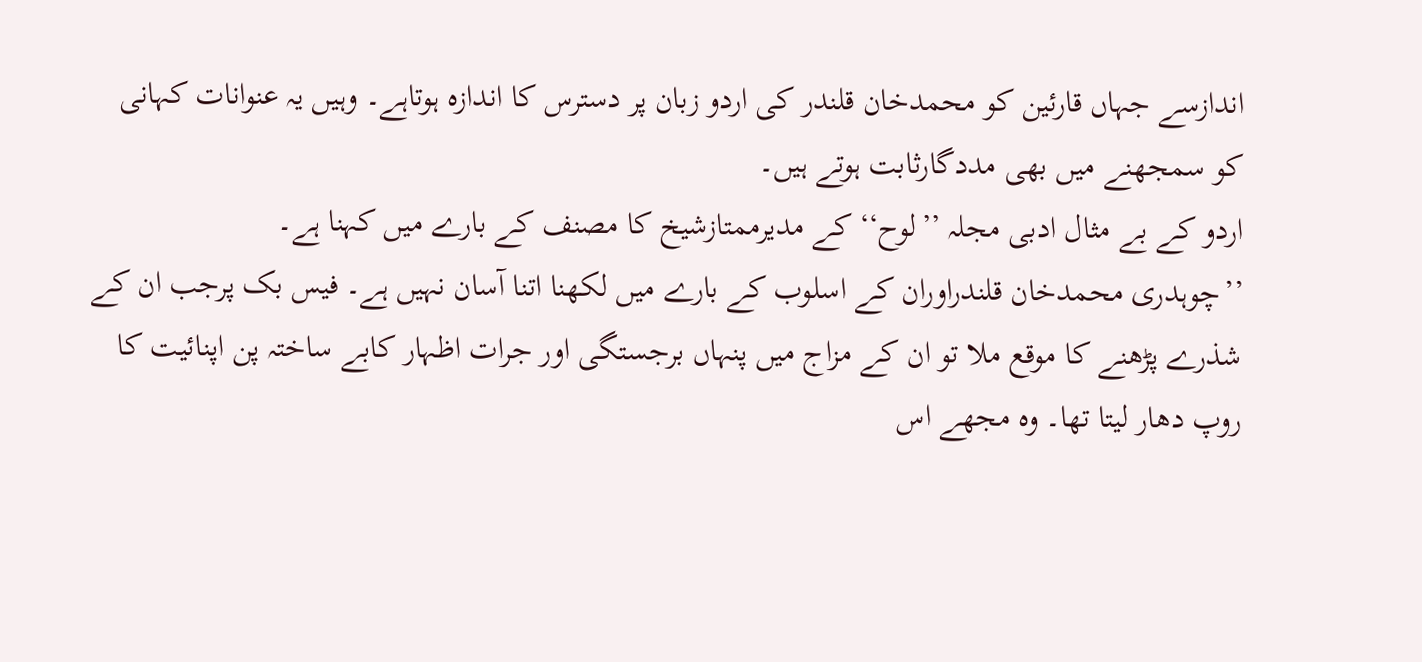اندازسے جہاں قارئین کو محمدخان قلندر کی اردو زبان پر دسترس کا اندازہ ہوتاہے۔ وہیں یہ عنوانات کہانی کو سمجھنے میں بھی مددگارثابت ہوتے ہیں۔
اردو کے بے مثال ادبی مجلہ ’’لوح‘‘ کے مدیرممتازشیخ کا مصنف کے بارے میں کہنا ہے۔
’’چوہدری محمدخان قلندراوران کے اسلوب کے بارے میں لکھنا اتنا آسان نہیں ہے۔ فیس بک پرجب ان کے شذرے پڑھنے کا موقع ملا تو ان کے مزاج میں پنہاں برجستگی اور جرات اظہار کابے ساختہ پن اپنائیت کا روپ دھار لیتا تھا۔ وہ مجھے اس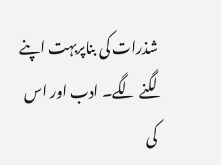شذرات کی بناپربہت اپنے لگنے لگے۔ ادب اور اس کی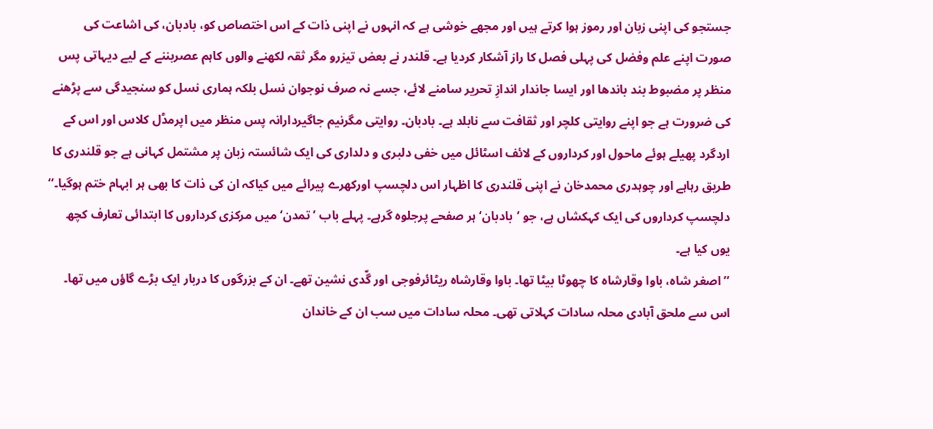جستجو کی اپنی زبان اور رموز ہوا کرتے ہیں اور مجھے خوشی ہے کہ انہوں نے اپنی ذات کے اس اختصاص کو، بادبان، کی اشاعت کی صورت اپنے علم وفضل کی پہلی فصل کا راز آشکار کردیا ہے۔ قلندر نے بعض تیزرو مگر ثقہ لکھنے والوں کاہم عصربننے کے لیے دیہاتی پس منظر پر مضبوط بند باندھا اور ایسا جاندار اندازِ تحریر سامنے لائے، جسے نہ صرف نوجوان نسل بلکہ ہماری نسل کو سنجیدگی سے پڑھنے کی ضرورت ہے جو اپنے روایتی کلچر اور ثقافت سے نابلد ہے۔ بادبان۔ روایتی مگرنیم جاگیردارانہ پس منظر میں اپرمڈل کلاس اور اس کے اردگرد پھیلے ہوئے ماحول اور کرداروں کے لائف اسٹائل میں خفی دلبری و دلداری کی ایک شائستہ زبان پر مشتمل کہانی ہے جو قلندری کا طریق رہاہے اور چوہدری محمدخان نے اپنی قلندری کا اظہار اس دلچسپ اورکھرے پیرائے میں کیاکہ ان کی ذات کا بھی ہر ابہام ختم ہوگیا۔‘‘
دلچسپ کرداروں کی ایک کہکشاں ہے، جو ’بادبان‘ ہر صفحے پرجلوہ گرہے۔ پہلے باب ’تمدن‘ میں مرکزی کرداروں کا ابتدائی تعارف کچھ یوں کیا ہے۔
’’اصغر شاہ، باوا وقارشاہ کا چھوٹا بیٹا تھا۔ باوا وقارشاہ ریٹائرفوجی اور گّدی نشین تھے۔ ان کے بزرگوں کا دربار ایک بڑے گاؤں میں تھا۔ اس سے ملحق آبادی محلہ سادات کہلاتی تھی۔ محلہ سادات میں سب ان کے خاندان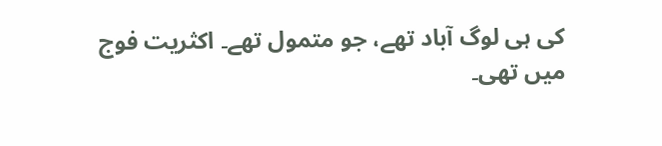کی ہی لوگ آباد تھے، جو متمول تھے۔ اکثریت فوج میں تھی۔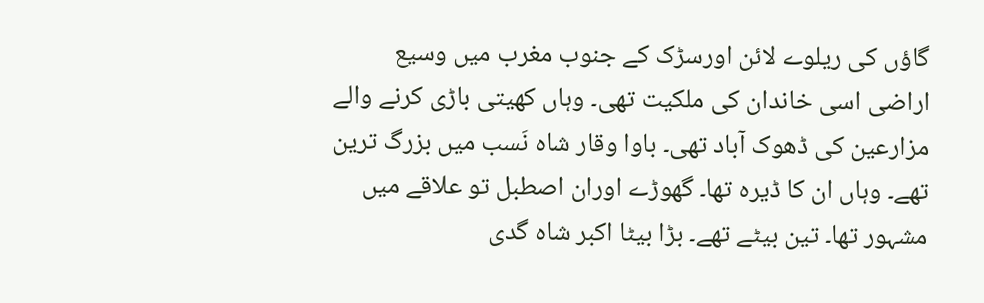گاؤں کی ریلوے لائن اورسڑک کے جنوب مغرب میں وسیع اراضی اسی خاندان کی ملکیت تھی۔ وہاں کھیتی باڑی کرنے والے مزارعین کی ڈھوک آباد تھی۔ باوا وقار شاہ نَسب میں بزرگ ترین تھے۔ وہاں ان کا ڈیرہ تھا۔ گھوڑے اوران اصطبل تو علاقے میں مشہور تھا۔ تین بیٹے تھے۔ بڑا بیٹا اکبر شاہ گدی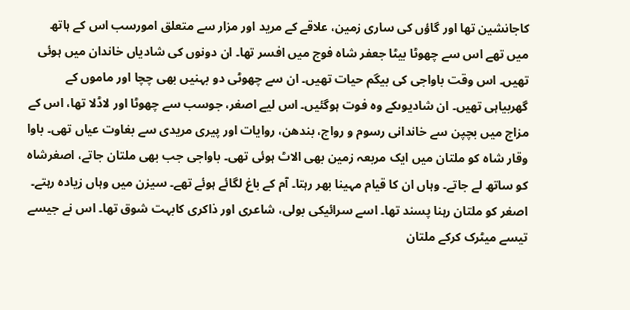کاجانشین تھا اور گاؤں کی ساری زمین، علاقے کے مرید اور مزار سے متعلق امورسب اس کے ہاتھ میں تھے اس سے چھوٹا بیٹا جعفر شاہ فوج میں افسر تھا۔ ان دونوں کی شادیاں خاندان میں ہوئی تھیں۔ اس وقت باواجی کی بیگم حیات تھیں۔ ان سے چھوٹی دو بہنیں بھی چچا اور ماموں کے گھربیاہی تھیں۔ ان شادیوںکے وہ فوت ہوگئیں۔ اس لیے اصغر، جوسب سے چھوٹا اور لاڈلا تھا، اس کے مزاج میں بچپن سے خاندانی رسوم و رواج، بندھن، روایات اور پیری مریدی سے بغاوت عیاں تھی۔ باوا وقار شاہ کو ملتان میں ایک مربعہ زمین بھی الاٹ ہوئی تھی۔ باواجی جب بھی ملتان جاتے، اصغرشاہ کو ساتھ لے جاتے۔ وہاں ان کا قیام مہینا بھر رہتا۔ آم کے باغ لگائے ہوئے تھے۔ سیزن میں وہاں زیادہ رہتے۔ اصغر کو ملتان رہنا پسند تھا۔ اسے سرائیکی بولی، شاعری اور ذاکری کابہت شوق تھا۔ اس نے جیسے تیسے میٹرک کرکے ملتان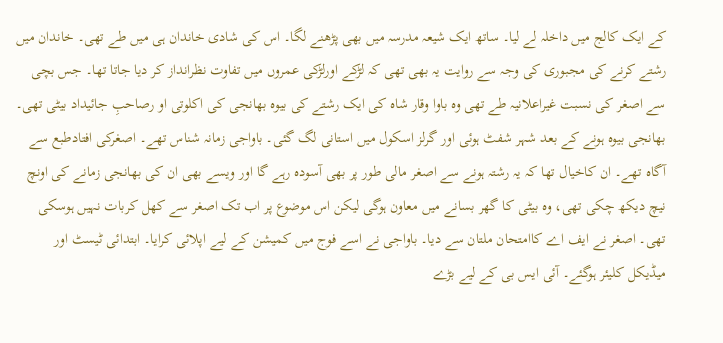کے ایک کالج میں داخلہ لے لیا۔ ساتھ ایک شیعہ مدرسہ میں بھی پڑھنے لگا۔ اس کی شادی خاندان ہی میں طے تھی۔ خاندان میں رشتے کرنے کی مجبوری کی وجہ سے روایت یہ بھی تھی کہ لڑکے اورلڑکی عمروں میں تفاوت نظرانداز کر دیا جاتا تھا۔ جس بچی سے اصغر کی نسبت غیراعلانیہ طے تھی وہ باوا وقار شاہ کی ایک رشتے کی بیوہ بھانجی کی اکلوتی او رصاحبِ جائیداد بیٹی تھی۔ بھانجی بیوہ ہونے کے بعد شہر شفٹ ہوئی اور گرلز اسکول میں استانی لگ گئی۔ باواجی زمانہ شناس تھے۔ اصغرکی افتادطبع سے آگاہ تھے۔ ان کاخیال تھا کہ یہ رشتہ ہونے سے اصغر مالی طور پر بھی آسودہ رہے گا اور ویسے بھی ان کی بھانجی زمانے کی اونچ نیچ دیکھ چکی تھی، وہ بیٹی کا گھر بسانے میں معاون ہوگی لیکن اس موضوع پر اب تک اصغر سے کھل کربات نہیں ہوسکی تھی۔ اصغر نے ایف اے کاامتحان ملتان سے دیا۔ باواجی نے اسے فوج میں کمیشن کے لیے اپلائی کرایا۔ ابتدائی ٹیسٹ اور میڈیکل کلیئر ہوگئے۔ آئی ایس بی کے لیے بڑے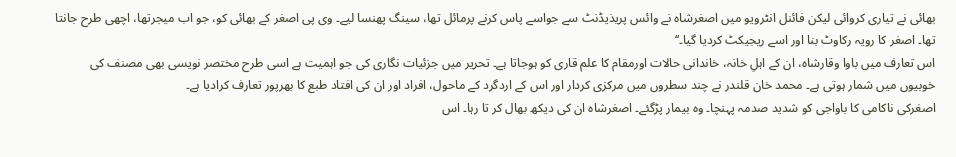بھائی نے تیاری کروائی لیکن فائنل انٹرویو میں اصغرشاہ نے وائس پریذیڈنٹ سے جواسے پاس کرنے پرمائل تھا، سینگ پھنسا لیے۔ وی پی اصغر کے بھائی کو، جو اب میجرتھا، اچھی طرح جانتا تھا۔ اصغر کا رویہ رکاوٹ بنا اور اسے ریجیکٹ کردیا گیا۔‘‘
اس تعارف میں باوا وقارشاہ، ان کے اہلِ خانہ، خاندانی حالات اورمقام کا علم قاری کو ہوجاتا ہے۔ تحریر میں جزئیات نگاری کی جو اہمیت ہے اسی طرح مختصر نویسی بھی مصنف کی خوبیوں میں شمار ہوتی ہے۔ محمد خان قلندر نے چند سطروں میں مرکزی کردار اور اس کے اردگرد کے ماحول، افراد اور ان کی افتاد طبع کا بھرپور تعارف کرادیا ہے۔
اصغرکی ناکامی کا باواجی کو شدید صدمہ پہنچا۔ وہ بیمار پڑگئے۔ اصغرشاہ ان کی دیکھ بھال کر تا رہا۔ اس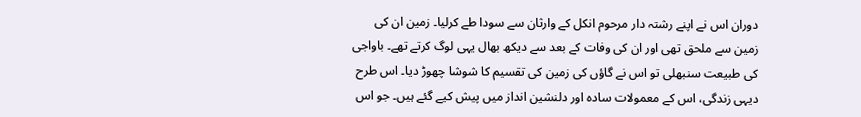دوران اس نے اپنے رشتہ دار مرحوم انکل کے وارثان سے سودا طے کرلیا۔ زمین ان کی زمین سے ملحق تھی اور ان کی وفات کے بعد سے دیکھ بھال یہی لوگ کرتے تھے۔ باواجی کی طبیعت سنبھلی تو اس نے گاؤں کی زمین کی تقسیم کا شوشا چھوڑ دیا۔ اس طرح دیہی زندگی، اس کے معمولات سادہ اور دلنشین انداز میں پیش کیے گئے ہیں۔ جو اس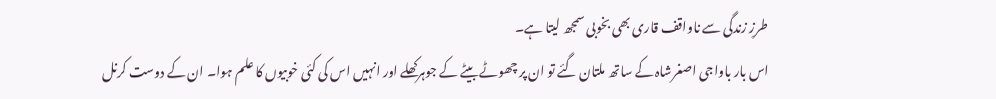طرزِ زندگی سے ناواقف قاری بھی بخوبی سمجھ لیتا ہے۔
اس بار باواجی اصغرشاہ کے ساتھ ملتان گئے تو ان پر چھوٹے بیٹے کے جوہرکھلے اور انہیں اس کی کئی خوبیوں کا علم ہوا۔ ان کے دوست کرنل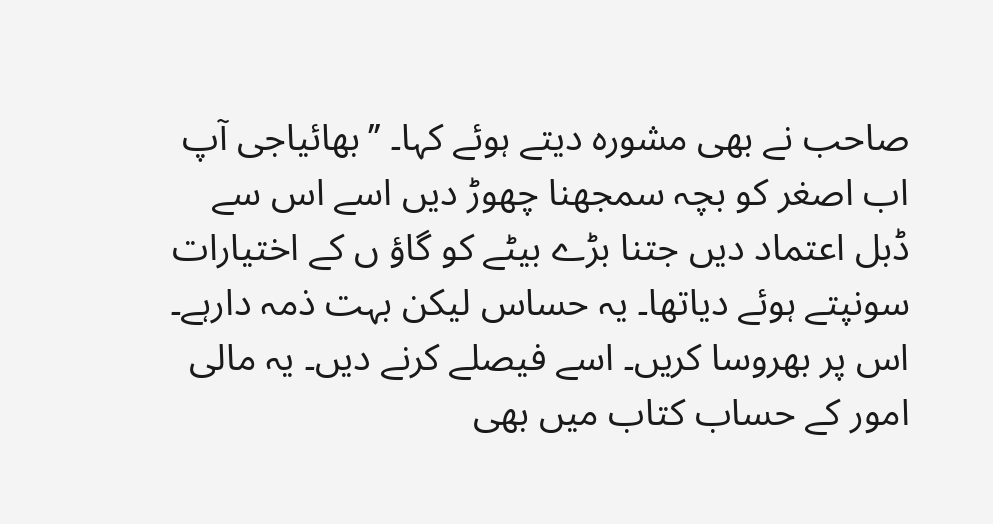صاحب نے بھی مشورہ دیتے ہوئے کہا۔ ’’بھائیاجی آپ اب اصغر کو بچہ سمجھنا چھوڑ دیں اسے اس سے ڈبل اعتماد دیں جتنا بڑے بیٹے کو گاؤ ں کے اختیارات سونپتے ہوئے دیاتھا۔ یہ حساس لیکن بہت ذمہ دارہے۔ اس پر بھروسا کریں۔ اسے فیصلے کرنے دیں۔ یہ مالی امور کے حساب کتاب میں بھی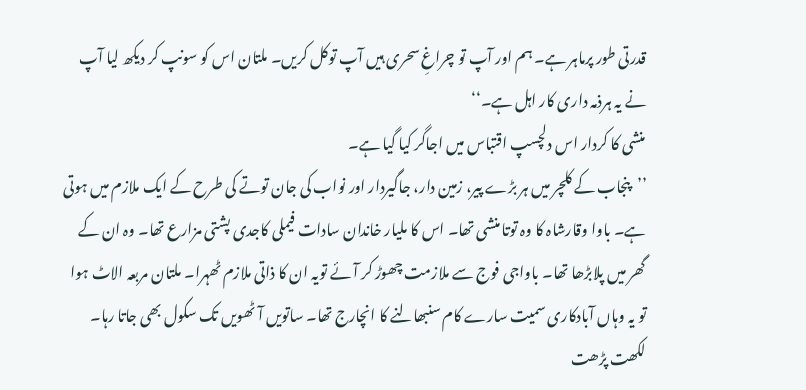قدرتی طور پرماہر ہے۔ ہم اور آپ تو چراغِ سحری ہیں آپ توکل کریں۔ ملتان اس کو سونپ کر دیکھ لیا آپ نے یہ ہرذمہ داری کار اہل ہے۔‘‘
منشی کا کردار اس دلچسپ اقتباس میں اجاگر کیا گیا ہے۔
’’پنجاب کے کلچر میں ہر بڑے پیر، زمین دار، جاگیردار اور نواب کی جان توتے کی طرح کے ایک ملازم میں ہوتی ہے۔ باوا وقارشاہ کا وہ توتا منشی تھا۔ اس کا ملیار خاندان سادات فیملی کاجدی پشتی مزارع تھا۔ وہ ان کے گھر میں پلابڑھا تھا۔ باواجی فوج سے ملازمت چھوڑ کر آئے تویہ ان کا ذاتی ملازم ٹھہرا۔ ملتان مربعہ الاٹ ہوا تو یہ وہاں آبادکاری سمیت سارے کام سنبھالنے کا انچارج تھا۔ ساتویں آٹھویں تک سکول بھی جاتا رہا۔ لکھت پڑھت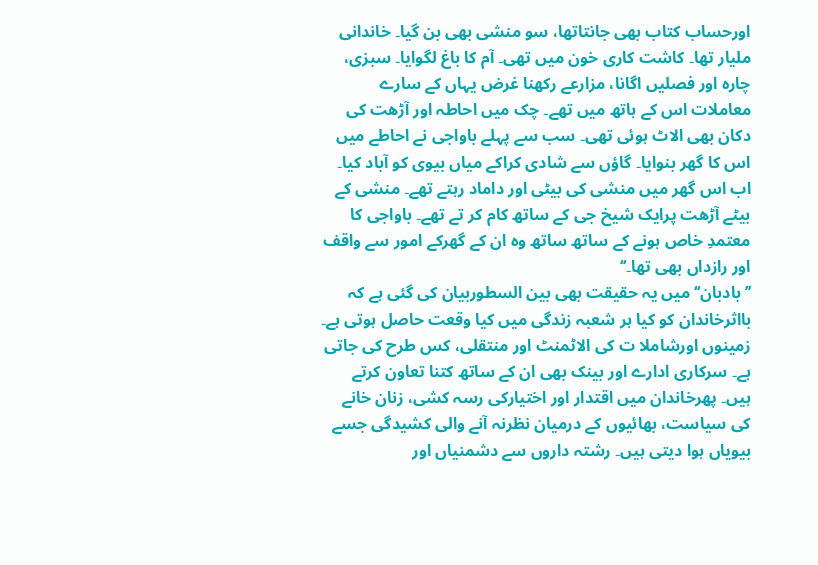اورحساب کتاب بھی جانتاتھا، سو منشی بھی بن گیا۔ خاندانی ملیار تھا۔ کاشت کاری خون میں تھی۔ آم کا باغ لگوایا۔ سبزی، چارہ اور فصلیں اگانا، مزارعے رکھنا غرض یہاں کے سارے معاملات اس کے ہاتھ میں تھے۔ چک میں احاطہ اور آڑھت کی دکان بھی الاٹ ہوئی تھی۔ سب سے پہلے باواجی نے احاطے میں اس کا گھر بنوایا۔ گاؤں سے شادی کراکے میاں بیوی کو آباد کیا۔ اب اس گھر میں منشی کی بیٹی اور داماد رہتے تھے۔ منشی کے بیٹے آڑھت پرایک شیخ جی کے ساتھ کام کر تے تھے۔ باواجی کا معتمدِ خاص ہونے کے ساتھ ساتھ وہ ان کے گھرکے امور سے واقف اور رازداں بھی تھا۔‘‘
’’بادبان‘‘ میں یہ حقیقت بھی بین السطوربیان کی گئی ہے کہ بااثرخاندان کو کیا ہر شعبہ زندگی میں کیا وقعت حاصل ہوتی ہے۔ زمینوں اورشاملا ت کی الاٹمنٹ اور منتقلی، کس طرح کی جاتی ہے۔ سرکاری ادارے اور بینک بھی ان کے ساتھ کتنا تعاون کرتے ہیں۔ پھرخاندان میں اقتدار اور اختیارکی رسہ کشی، زنان خانے کی سیاست، بھائیوں کے درمیان نظرنہ آنے والی کشیدگی جسے بیویاں ہوا دیتی ہیں۔ رشتہ داروں سے دشمنیاں اور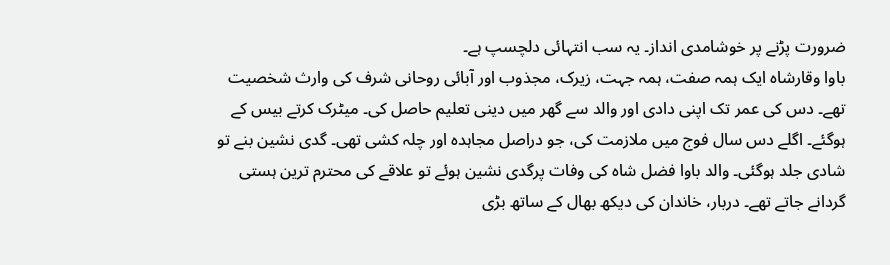ضرورت پڑنے پر خوشامدی انداز۔ یہ سب انتہائی دلچسپ ہے۔
باوا وقارشاہ ایک ہمہ صفت، ہمہ جہت، زیرک، مجذوب اور آبائی روحانی شرف کی وارث شخصیت تھے۔ دس کی عمر تک اپنی دادی اور والد سے گھر میں دینی تعلیم حاصل کی۔ میٹرک کرتے بیس کے ہوگئے۔ اگلے دس سال فوج میں ملازمت کی، جو دراصل مجاہدہ اور چلہ کشی تھی۔ گدی نشین بنے تو شادی جلد ہوگئی۔ والد باوا فضل شاہ کی وفات پرگدی نشین ہوئے تو علاقے کی محترم ترین ہستی گردانے جاتے تھے۔ دربار، خاندان کی دیکھ بھال کے ساتھ بڑی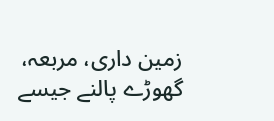زمین داری، مربعہ، گھوڑے پالنے جیسے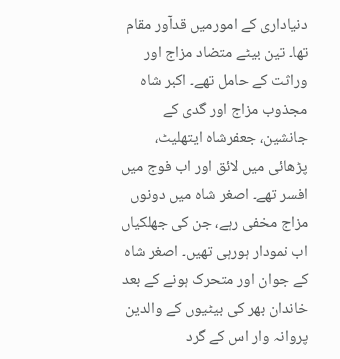دنیاداری کے امورمیں قدآور مقام تھا۔ تین بیٹے متضاد مزاج اور وراثت کے حامل تھے۔ اکبر شاہ مجذوب مزاج اور گدی کے جانشین، جعفرشاہ ایتھلیٹ، پڑھائی میں لائق اور اب فوج میں افسر تھے۔ اصغر شاہ میں دونوں مزاج مخفی رہے، جن کی جھلکیاں اب نمودار ہورہی تھیں۔ اصغر شاہ کے جوان اور متحرک ہونے کے بعد خاندان بھر کی بیٹیوں کے والدین پروانہ وار اس کے گرد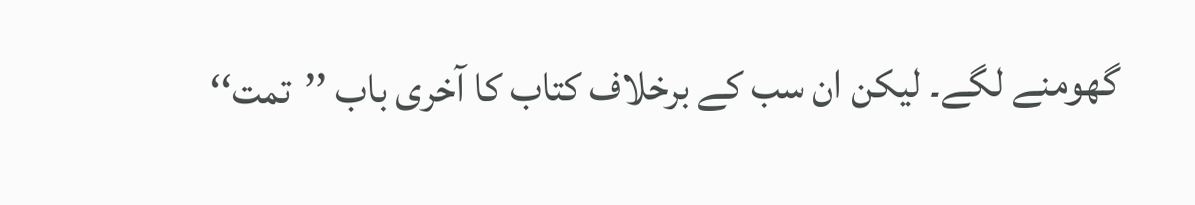گھومنے لگے۔ لیکن ان سب کے برخلاف کتاب کا آخری باب ’’تمت‘‘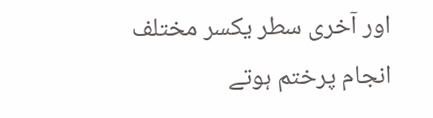اور آخری سطر یکسر مختلف انجام پرختم ہوتے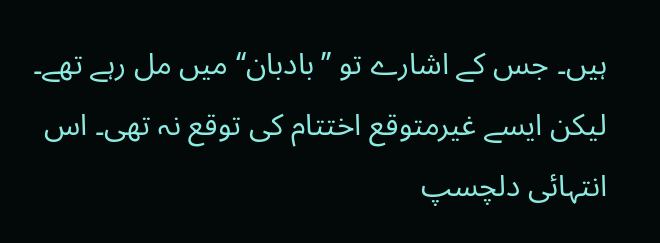ہیں۔ جس کے اشارے تو ’’بادبان‘‘ میں مل رہے تھے۔ لیکن ایسے غیرمتوقع اختتام کی توقع نہ تھی۔ اس انتہائی دلچسپ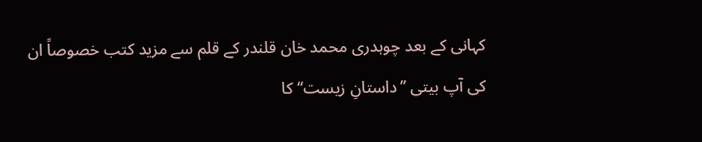کہانی کے بعد چوہدری محمد خان قلندر کے قلم سے مزید کتب خصوصاً ان کی آپ بیتی ’’داستانِ زیست‘‘ کا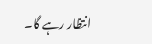انتظار رہے گا۔